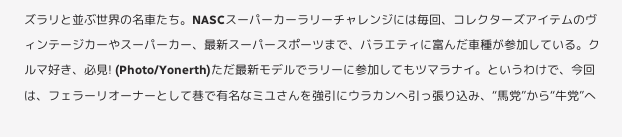ズラリと並ぶ世界の名車たち。NASCスーパーカーラリーチャレンジには毎回、コレクターズアイテムのヴィンテージカーやスーパーカー、最新スーパースポーツまで、バラエティに富んだ車種が参加している。クルマ好き、必見! (Photo/Yonerth)ただ最新モデルでラリーに参加してもツマラナイ。というわけで、今回は、フェラーリオーナーとして巷で有名なミユさんを強引にウラカンへ引っ張り込み、“馬党”から“牛党”へ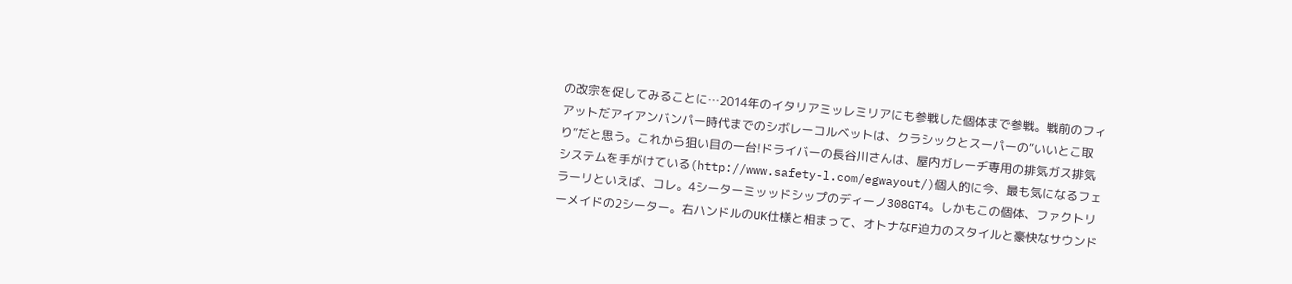の改宗を促してみることに…2014年のイタリアミッレミリアにも参戦した個体まで参戦。戦前のフィアットだアイアンバンパー時代までのシボレーコルベットは、クラシックとスーパーの“いいとこ取り”だと思う。これから狙い目の一台!ドライバーの長谷川さんは、屋内ガレーヂ専用の排気ガス排気システムを手がけている(http://www.safety-l.com/egwayout/)個人的に今、最も気になるフェラーリといえば、コレ。4シーターミッッドシップのディーノ308GT4。しかもこの個体、ファクトリーメイドの2シーター。右ハンドルのUK仕様と相まって、オトナなF迫力のスタイルと豪快なサウンド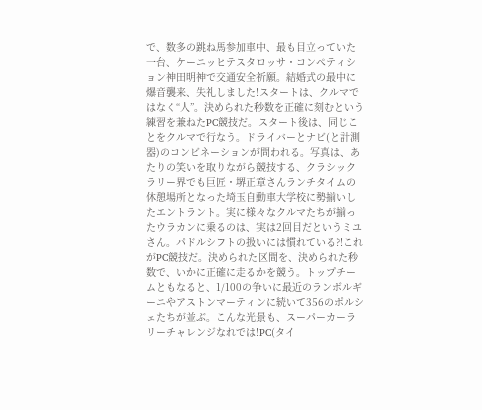で、数多の跳ね馬参加車中、最も目立っていた一台、ケーニッヒテスタロッサ・コンペティション神田明神で交通安全祈願。結婚式の最中に爆音襲来、失礼しました!スタートは、クルマではなく“人”。決められた秒数を正確に刻むという練習を兼ねたPC競技だ。スタート後は、同じことをクルマで行なう。ドライバーとナビ(と計測器)のコンビネーションが問われる。写真は、あたりの笑いを取りながら競技する、クラシックラリー界でも巨匠・堺正章さんランチタイムの休憩場所となった埼玉自動車大学校に勢揃いしたエントラント。実に様々なクルマたちが揃ったウラカンに乗るのは、実は2回目だというミユさん。パドルシフトの扱いには慣れている?!これがPC競技だ。決められた区間を、決められた秒数で、いかに正確に走るかを競う。トップチームともなると、1/100の争いに最近のランボルギーニやアストンマーティンに続いて356のポルシェたちが並ぶ。こんな光景も、スーパーカーラリーチャレンジなれでは!PC(タイ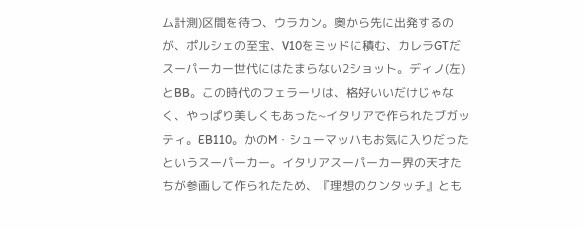ム計測)区間を待つ、ウラカン。奥から先に出発するのが、ポルシェの至宝、V10をミッドに積む、カレラGTだスーパーカー世代にはたまらない2ショット。ディノ(左)とBB。この時代のフェラーリは、格好いいだけじゃなく、やっぱり美しくもあった~イタリアで作られたブガッティ。EB110。かのM・シューマッハもお気に入りだったというスーパーカー。イタリアスーパーカー界の天才たちが参画して作られたため、『理想のクンタッチ』とも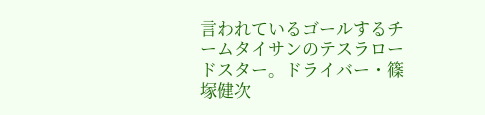言われているゴールするチームタイサンのテスラロードスター。ドライバー・篠塚健次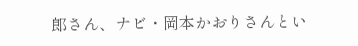郎さん、ナビ・岡本かおりさんとい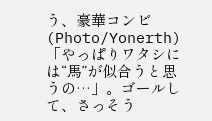う、豪華コンビ(Photo/Yonerth)「やっぱりワタシには“馬”が似合うと思うの…」。ゴールして、さっそう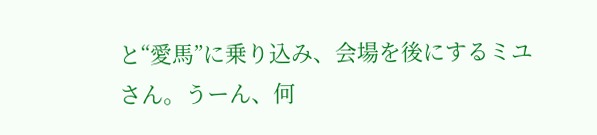と“愛馬”に乗り込み、会場を後にするミユさん。うーん、何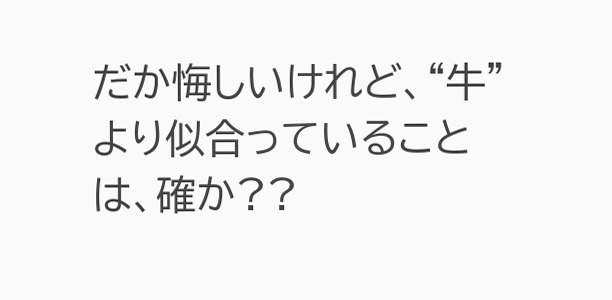だか悔しいけれど、“牛”より似合っていることは、確か??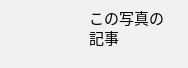この写真の記事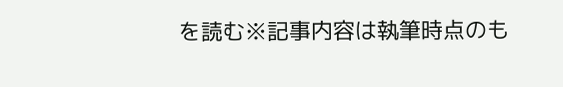を読む※記事内容は執筆時点のも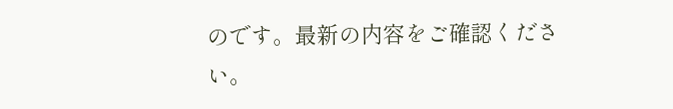のです。最新の内容をご確認ください。